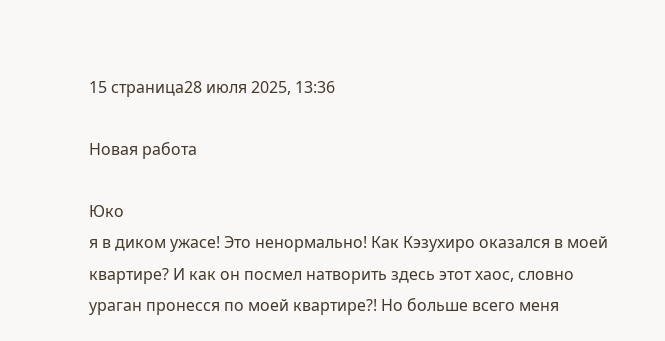15 страница28 июля 2025, 13:36

Новая работа

Юко
я в диком ужасе! Это ненормально! Как Кэзухиро оказался в моей квартире? И как он посмел натворить здесь этот хаос, словно ураган пронесся по моей квартире?! Но больше всего меня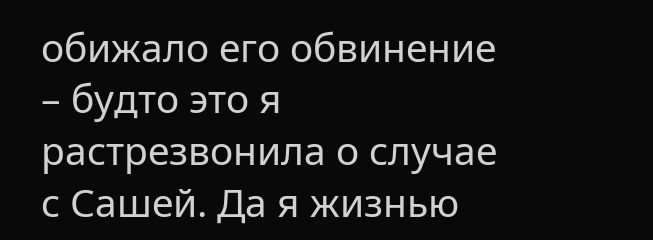обижало его обвинение – будто это я растрезвонила о случае с Сашей. Да я жизнью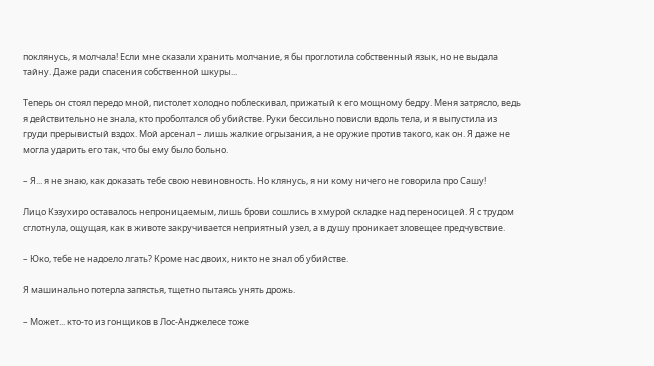поклянусь, я молчала! Если мне сказали хранить молчание, я бы проглотила собственный язык, но не выдала тайну. Даже ради спасения собственной шкуры...

Теперь он стоял передо мной, пистолет холодно поблескивал, прижатый к его мощному бедру. Меня затрясло, ведь я действительно не знала, кто проболтался об убийстве. Руки бессильно повисли вдоль тела, и я выпустила из груди прерывистый вздох. Мой арсенал – лишь жалкие огрызания, а не оружие против такого, как он. Я даже не могла ударить его так, что бы ему было больно.

– Я... я не знаю, как доказать тебе свою невиновность. Но клянусь, я ни кому ничего не говорила про Сашу!

Лицо Кэзухиро оставалось непроницаемым, лишь брови сошлись в хмурой складке над переносицей. Я с трудом сглотнула, ощущая, как в животе закручивается неприятный узел, а в душу проникает зловещее предчувствие.

– Юко, тебе не надоело лгать? Кроме нас двоих, никто не знал об убийстве.

Я машинально потерла запястья, тщетно пытаясь унять дрожь.

– Может... кто-то из гонщиков в Лос-Анджелесе тоже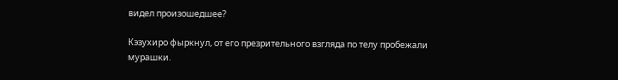видел произошедшее?

Кэзухиро фыркнул, от его презрительного взгляда по телу пробежали мурашки.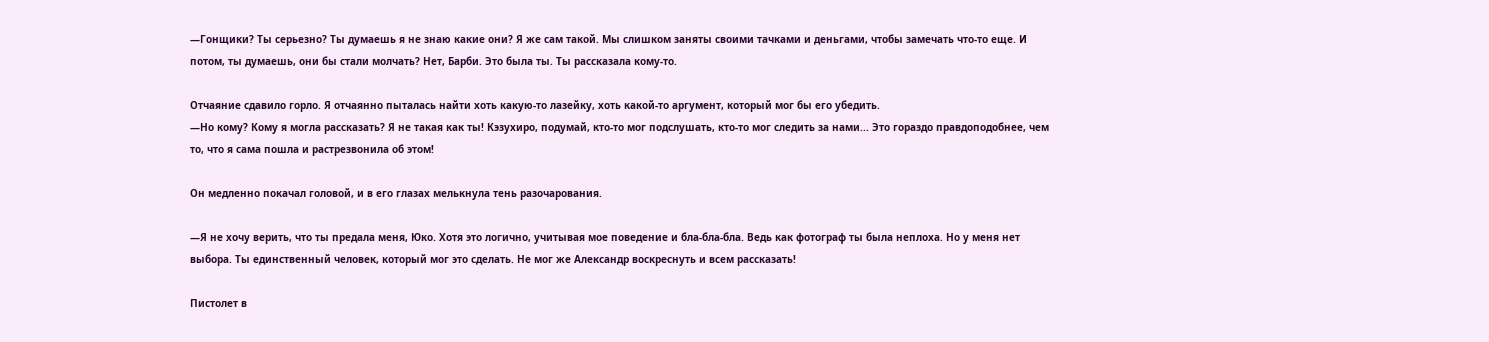—Гонщики? Ты серьезно? Ты думаешь я не знаю какие они? Я же сам такой. Мы слишком заняты своими тачками и деньгами, чтобы замечать что-то еще. И потом, ты думаешь, они бы стали молчать? Нет, Барби. Это была ты. Ты рассказала кому-то.

Отчаяние сдавило горло. Я отчаянно пыталась найти хоть какую-то лазейку, хоть какой-то аргумент, который мог бы его убедить.
—Но кому? Кому я могла рассказать? Я не такая как ты! Кэзухиро, подумай, кто-то мог подслушать, кто-то мог следить за нами... Это гораздо правдоподобнее, чем то, что я сама пошла и растрезвонила об этом!

Он медленно покачал головой, и в его глазах мелькнула тень разочарования.

—Я не хочу верить, что ты предала меня, Юко. Хотя это логично, учитывая мое поведение и бла-бла-бла. Ведь как фотограф ты была неплоха. Но у меня нет выбора. Ты единственный человек, который мог это сделать. Не мог же Александр воскреснуть и всем рассказать!

Пистолет в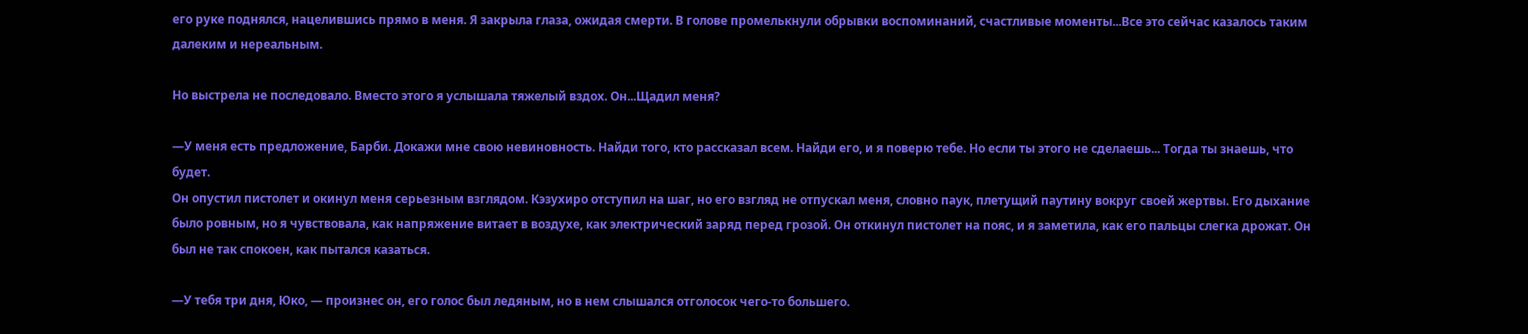его руке поднялся, нацелившись прямо в меня. Я закрыла глаза, ожидая смерти. В голове промелькнули обрывки воспоминаний, счастливые моменты...Все это сейчас казалось таким далеким и нереальным.

Но выстрела не последовало. Вместо этого я услышала тяжелый вздох. Он...Щадил меня?

—У меня есть предложение, Барби. Докажи мне свою невиновность. Найди того, кто рассказал всем. Найди его, и я поверю тебе. Но если ты этого не сделаешь... Тогда ты знаешь, что будет.
Он опустил пистолет и окинул меня серьезным взглядом. Кэзухиро отступил на шаг, но его взгляд не отпускал меня, словно паук, плетущий паутину вокруг своей жертвы. Его дыхание было ровным, но я чувствовала, как напряжение витает в воздухе, как электрический заряд перед грозой. Он откинул пистолет на пояс, и я заметила, как его пальцы слегка дрожат. Он был не так спокоен, как пытался казаться.

—У тебя три дня, Юко, — произнес он, его голос был ледяным, но в нем слышался отголосок чего-то большего.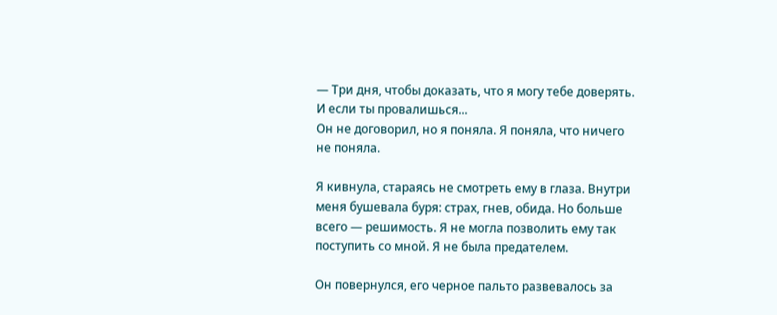— Три дня, чтобы доказать, что я могу тебе доверять. И если ты провалишься...
Он не договорил, но я поняла. Я поняла, что ничего не поняла.

Я кивнула, стараясь не смотреть ему в глаза. Внутри меня бушевала буря: страх, гнев, обида. Но больше всего — решимость. Я не могла позволить ему так поступить со мной. Я не была предателем.

Он повернулся, его черное пальто развевалось за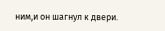ним,и он шагнул к двери.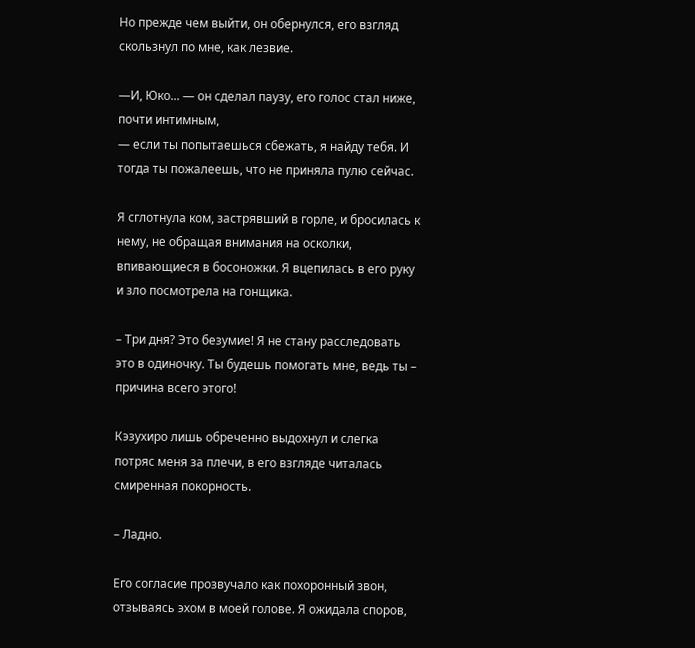Но прежде чем выйти, он обернулся, его взгляд скользнул по мне, как лезвие.

—И, Юко... — он сделал паузу, его голос стал ниже, почти интимным,
— если ты попытаешься сбежать, я найду тебя. И тогда ты пожалеешь, что не приняла пулю сейчас.

Я сглотнула ком, застрявший в горле, и бросилась к нему, не обращая внимания на осколки, впивающиеся в босоножки. Я вцепилась в его руку и зло посмотрела на гонщика.

– Три дня? Это безумие! Я не стану расследовать это в одиночку. Ты будешь помогать мне, ведь ты – причина всего этого!

Кэзухиро лишь обреченно выдохнул и слегка потряс меня за плечи, в его взгляде читалась смиренная покорность.

– Ладно.

Его согласие прозвучало как похоронный звон, отзываясь эхом в моей голове. Я ожидала споров,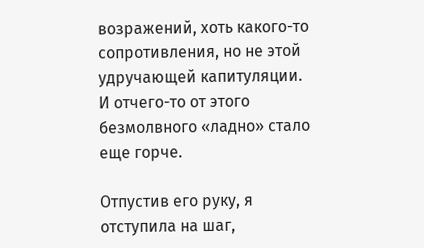возражений, хоть какого-то сопротивления, но не этой удручающей капитуляции. И отчего-то от этого безмолвного «ладно» стало еще горче.

Отпустив его руку, я отступила на шаг,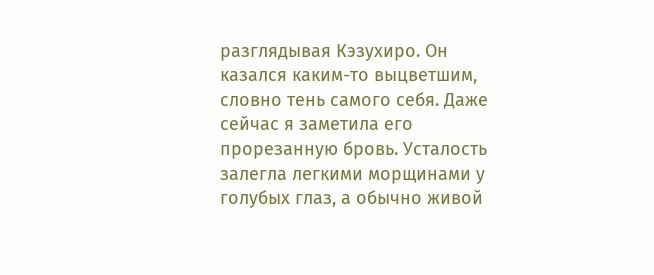разглядывая Кэзухиро. Он казался каким-то выцветшим, словно тень самого себя. Даже сейчас я заметила его прорезанную бровь. Усталость залегла легкими морщинами у голубых глаз, а обычно живой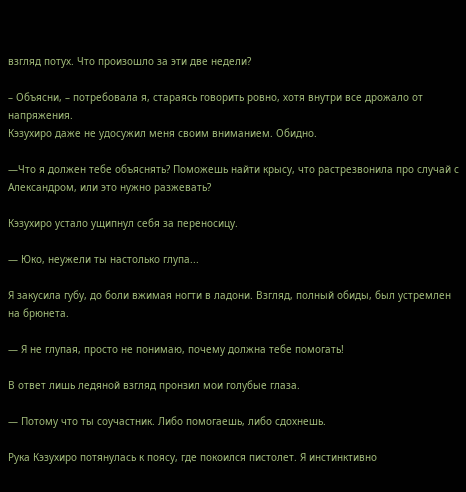взгляд потух. Что произошло за эти две недели?

– Объясни, – потребовала я, стараясь говорить ровно, хотя внутри все дрожало от напряжения.
Кэзухиро даже не удосужил меня своим вниманием. Обидно.

—Что я должен тебе объяснять? Поможешь найти крысу, что растрезвонила про случай с Александром, или это нужно разжевать?

Кэзухиро устало ущипнул себя за переносицу.

— Юко, неужели ты настолько глупа...

Я закусила губу, до боли вжимая ногти в ладони. Взгляд, полный обиды, был устремлен на брюнета.

— Я не глупая, просто не понимаю, почему должна тебе помогать!

В ответ лишь ледяной взгляд пронзил мои голубые глаза.

— Потому что ты соучастник. Либо помогаешь, либо сдохнешь.

Рука Кэзухиро потянулась к поясу, где покоился пистолет. Я инстинктивно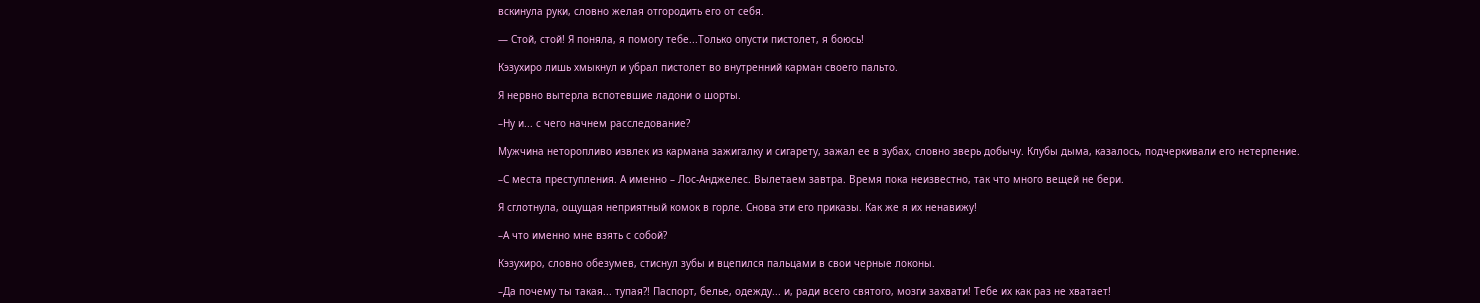вскинула руки, словно желая отгородить его от себя.

— Стой, стой! Я поняла, я помогу тебе...Только опусти пистолет, я боюсь!

Кэзухиро лишь хмыкнул и убрал пистолет во внутренний карман своего пальто.

Я нервно вытерла вспотевшие ладони о шорты.

–Ну и... с чего начнем расследование?

Мужчина неторопливо извлек из кармана зажигалку и сигарету, зажал ее в зубах, словно зверь добычу. Клубы дыма, казалось, подчеркивали его нетерпение.

–С места преступления. А именно – Лос-Анджелес. Вылетаем завтра. Время пока неизвестно, так что много вещей не бери.

Я сглотнула, ощущая неприятный комок в горле. Снова эти его приказы. Как же я их ненавижу!

–А что именно мне взять с собой?

Кэзухиро, словно обезумев, стиснул зубы и вцепился пальцами в свои черные локоны.

–Да почему ты такая... тупая?! Паспорт, белье, одежду... и, ради всего святого, мозги захвати! Тебе их как раз не хватает!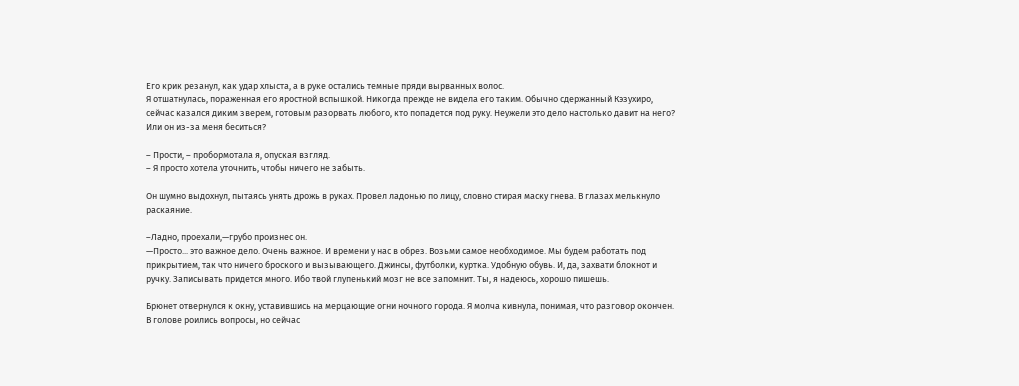Его крик резанул, как удар хлыста, а в руке остались темные пряди вырванных волос.
Я отшатнулась, пораженная его яростной вспышкой. Никогда прежде не видела его таким. Обычно сдержанный Кэзухиро, сейчас казался диким зверем, готовым разорвать любого, кто попадется под руку. Неужели это дело настолько давит на него? Или он из-за меня беситься?

– Прости, – пробормотала я, опуская взгляд.
– Я просто хотела уточнить, чтобы ничего не забыть.

Он шумно выдохнул, пытаясь унять дрожь в руках. Провел ладонью по лицу, словно стирая маску гнева. В глазах мелькнуло раскаяние.

–Ладно, проехали,—грубо произнес он.
—Просто... это важное дело. Очень важное. И времени у нас в обрез. Возьми самое необходимое. Мы будем работать под прикрытием, так что ничего броского и вызывающего. Джинсы, футболки, куртка. Удобную обувь. И, да, захвати блокнот и ручку. Записывать придется много. Ибо твой глупенький мозг не все запомнит. Ты, я надеюсь, хорошо пишешь.

Брюнет отвернулся к окну, уставившись на мерцающие огни ночного города. Я молча кивнула, понимая, что разговор окончен. В голове роились вопросы, но сейчас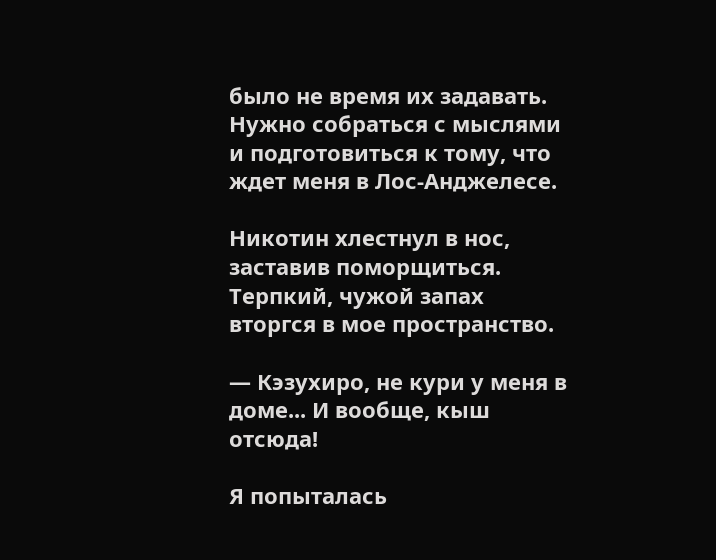было не время их задавать. Нужно собраться с мыслями и подготовиться к тому, что ждет меня в Лос-Анджелесе.

Никотин хлестнул в нос, заставив поморщиться. Терпкий, чужой запах вторгся в мое пространство.

— Кэзухиро, не кури у меня в доме... И вообще, кыш отсюда!

Я попыталась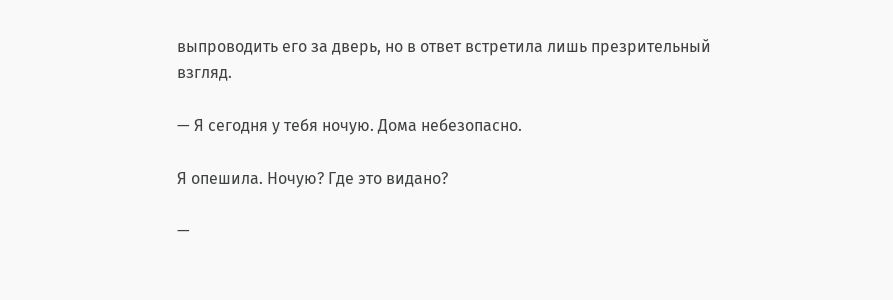выпроводить его за дверь, но в ответ встретила лишь презрительный взгляд.

— Я сегодня у тебя ночую. Дома небезопасно.

Я опешила. Ночую? Где это видано?

—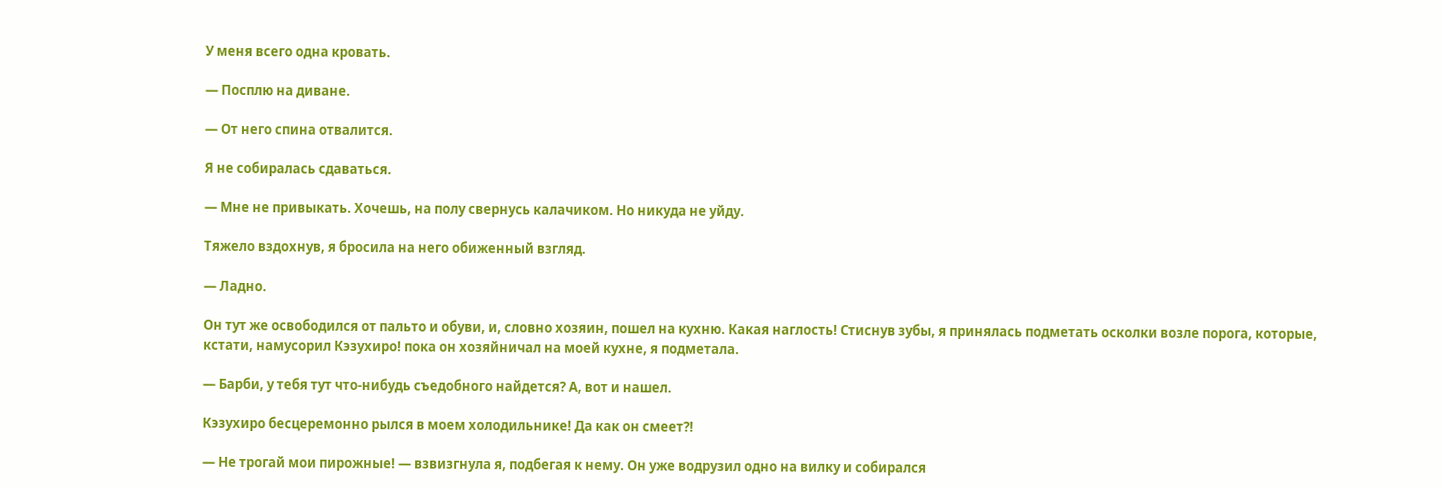У меня всего одна кровать.

— Посплю на диване.

— От него спина отвалится.

Я не собиралась сдаваться.

— Мне не привыкать. Хочешь, на полу свернусь калачиком. Но никуда не уйду.

Тяжело вздохнув, я бросила на него обиженный взгляд.

— Ладно.

Он тут же освободился от пальто и обуви, и, словно хозяин, пошел на кухню. Какая наглость! Стиснув зубы, я принялась подметать осколки возле порога, которые, кстати, намусорил Кэзухиро! пока он хозяйничал на моей кухне, я подметала.

— Барби, у тебя тут что-нибудь съедобного найдется? А, вот и нашел.

Кэзухиро бесцеремонно рылся в моем холодильнике! Да как он смеет?!

— Не трогай мои пирожные! — взвизгнула я, подбегая к нему. Он уже водрузил одно на вилку и собирался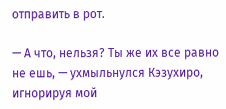отправить в рот.

— А что, нельзя? Ты же их все равно не ешь, — ухмыльнулся Кэзухиро, игнорируя мой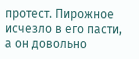протест. Пирожное исчезло в его пасти, а он довольно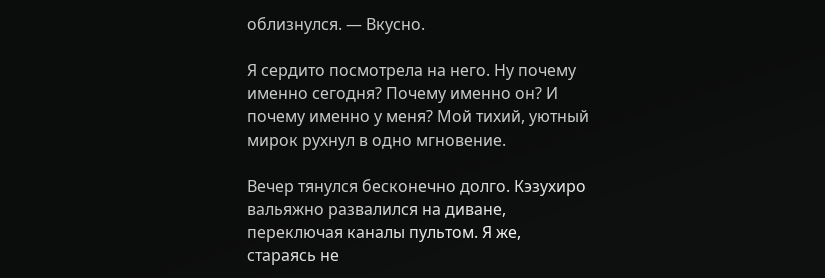облизнулся. — Вкусно.

Я сердито посмотрела на него. Ну почему именно сегодня? Почему именно он? И почему именно у меня? Мой тихий, уютный мирок рухнул в одно мгновение.

Вечер тянулся бесконечно долго. Кэзухиро вальяжно развалился на диване, переключая каналы пультом. Я же, стараясь не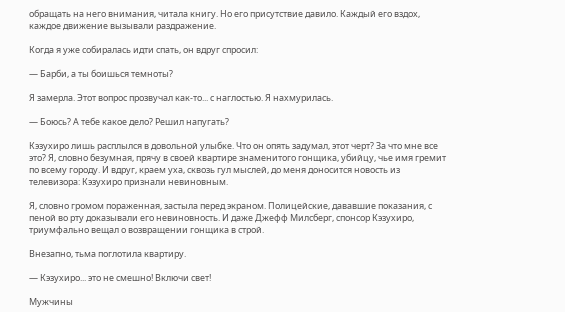обращать на него внимания, читала книгу. Но его присутствие давило. Каждый его вздох, каждое движение вызывали раздражение.

Когда я уже собиралась идти спать, он вдруг спросил:

— Барби, а ты боишься темноты?

Я замерла. Этот вопрос прозвучал как-то... с наглостью. Я нахмурилась.

— Боюсь? А тебе какое дело? Решил напугать?

Кэзухиро лишь расплылся в довольной улыбке. Что он опять задумал, этот черт? За что мне все это? Я, словно безумная, прячу в своей квартире знаменитого гонщика, убийцу, чье имя гремит по всему городу. И вдруг, краем уха, сквозь гул мыслей, до меня доносится новость из телевизора: Кэзухиро признали невиновным.

Я, словно громом пораженная, застыла перед экраном. Полицейские, дававшие показания, с пеной во рту доказывали его невиновность. И даже Джефф Милсберг, спонсор Кэзухиро, триумфально вещал о возвращении гонщика в строй.

Внезапно, тьма поглотила квартиру.

— Кэзухиро... это не смешно! Включи свет!

Мужчины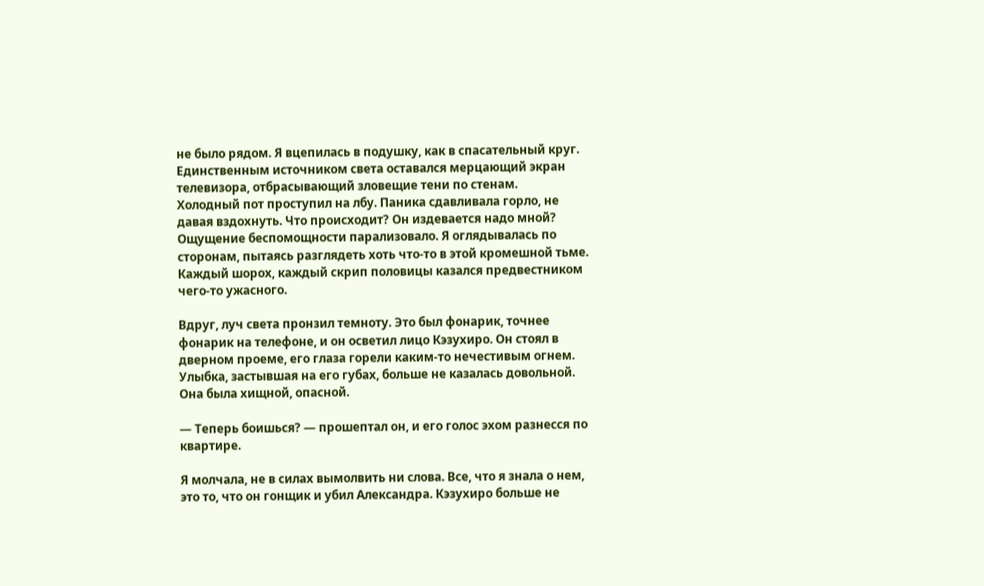не было рядом. Я вцепилась в подушку, как в спасательный круг. Единственным источником света оставался мерцающий экран телевизора, отбрасывающий зловещие тени по стенам.
Холодный пот проступил на лбу. Паника сдавливала горло, не давая вздохнуть. Что происходит? Он издевается надо мной? Ощущение беспомощности парализовало. Я оглядывалась по сторонам, пытаясь разглядеть хоть что-то в этой кромешной тьме. Каждый шорох, каждый скрип половицы казался предвестником чего-то ужасного.

Вдруг, луч света пронзил темноту. Это был фонарик, точнее фонарик на телефоне, и он осветил лицо Кэзухиро. Он стоял в дверном проеме, его глаза горели каким-то нечестивым огнем. Улыбка, застывшая на его губах, больше не казалась довольной. Она была хищной, опасной.

— Теперь боишься? — прошептал он, и его голос эхом разнесся по квартире.

Я молчала, не в силах вымолвить ни слова. Все, что я знала о нем, это то, что он гонщик и убил Александра. Кэзухиро больше не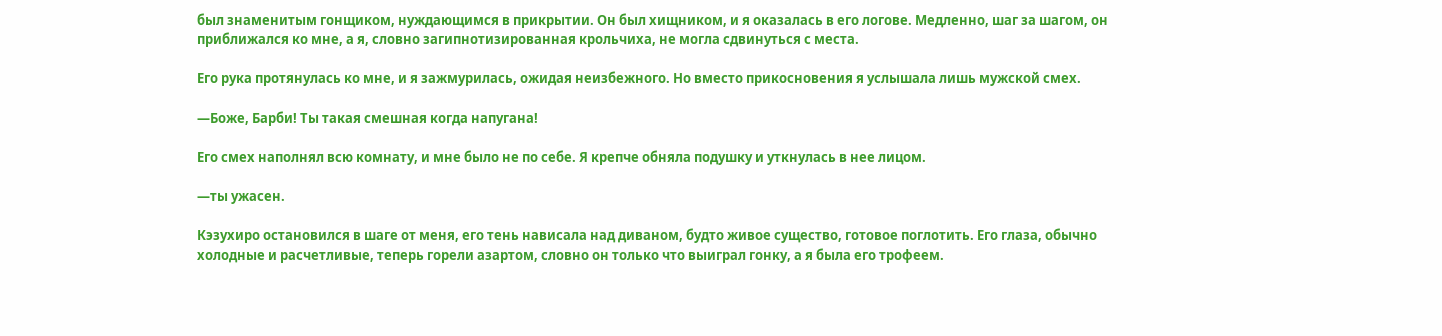был знаменитым гонщиком, нуждающимся в прикрытии. Он был хищником, и я оказалась в его логове. Медленно, шаг за шагом, он приближался ко мне, а я, словно загипнотизированная крольчиха, не могла сдвинуться с места.

Его рука протянулась ко мне, и я зажмурилась, ожидая неизбежного. Но вместо прикосновения я услышала лишь мужской смех.

—Боже, Барби! Ты такая смешная когда напугана!

Его смех наполнял всю комнату, и мне было не по себе. Я крепче обняла подушку и уткнулась в нее лицом.

—ты ужасен.

Кэзухиро остановился в шаге от меня, его тень нависала над диваном, будто живое существо, готовое поглотить. Его глаза, обычно холодные и расчетливые, теперь горели азартом, словно он только что выиграл гонку, а я была его трофеем.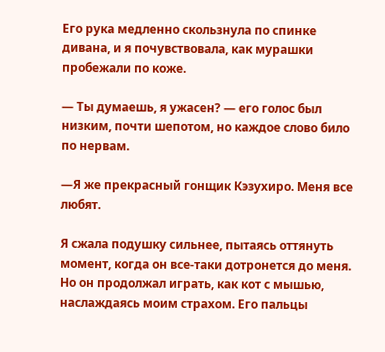Его рука медленно скользнула по спинке дивана, и я почувствовала, как мурашки пробежали по коже.

— Ты думаешь, я ужасен? — его голос был низким, почти шепотом, но каждое слово било по нервам.

—Я же прекрасный гонщик Кэзухиро. Меня все любят.

Я сжала подушку сильнее, пытаясь оттянуть момент, когда он все-таки дотронется до меня. Но он продолжал играть, как кот с мышью, наслаждаясь моим страхом. Его пальцы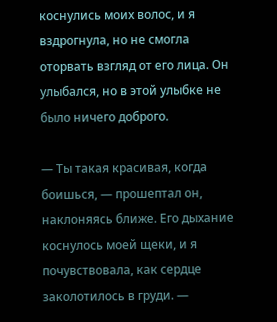коснулись моих волос, и я вздрогнула, но не смогла оторвать взгляд от его лица. Он улыбался, но в этой улыбке не было ничего доброго.

— Ты такая красивая, когда боишься, — прошептал он, наклоняясь ближе. Его дыхание коснулось моей щеки, и я почувствовала, как сердце заколотилось в груди. —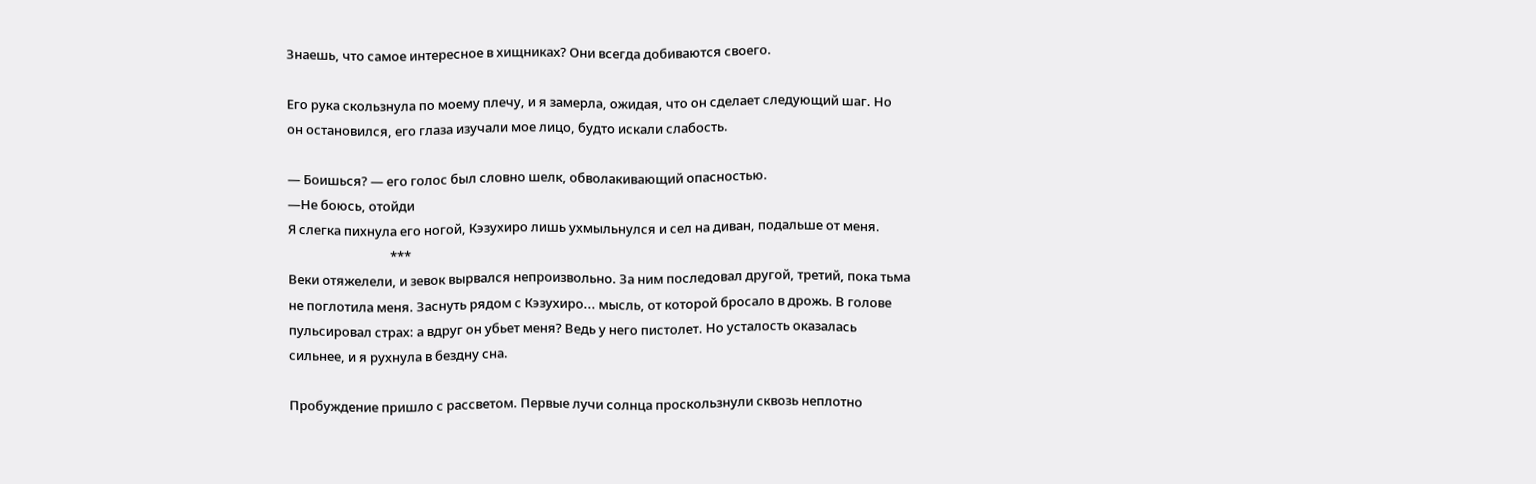Знаешь, что самое интересное в хищниках? Они всегда добиваются своего.

Его рука скользнула по моему плечу, и я замерла, ожидая, что он сделает следующий шаг. Но он остановился, его глаза изучали мое лицо, будто искали слабость.

— Боишься? — его голос был словно шелк, обволакивающий опасностью.
—Не боюсь, отойди
Я слегка пихнула его ногой, Кэзухиро лишь ухмыльнулся и сел на диван, подальше от меня.
                                  ***
Веки отяжелели, и зевок вырвался непроизвольно. За ним последовал другой, третий, пока тьма не поглотила меня. Заснуть рядом с Кэзухиро... мысль, от которой бросало в дрожь. В голове пульсировал страх: а вдруг он убьет меня? Ведь у него пистолет. Но усталость оказалась сильнее, и я рухнула в бездну сна.

Пробуждение пришло с рассветом. Первые лучи солнца проскользнули сквозь неплотно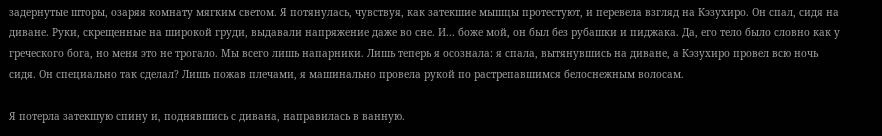задернутые шторы, озаряя комнату мягким светом. Я потянулась, чувствуя, как затекшие мышцы протестуют, и перевела взгляд на Кэзухиро. Он спал, сидя на диване. Руки, скрещенные на широкой груди, выдавали напряжение даже во сне. И... боже мой, он был без рубашки и пиджака. Да, его тело было словно как у греческого бога, но меня это не трогало. Мы всего лишь напарники. Лишь теперь я осознала: я спала, вытянувшись на диване, а Кэзухиро провел всю ночь сидя. Он специально так сделал? Лишь пожав плечами, я машинально провела рукой по растрепавшимся белоснежным волосам.

Я потерла затекшую спину и, поднявшись с дивана, направилась в ванную.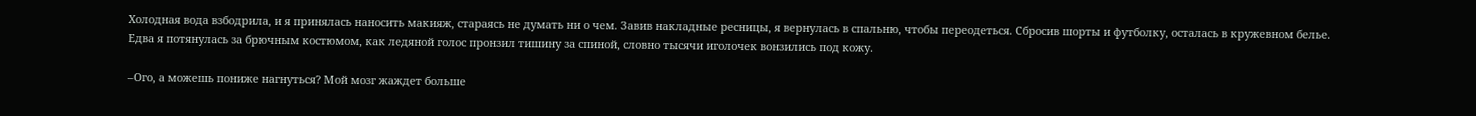Холодная вода взбодрила, и я принялась наносить макияж, стараясь не думать ни о чем. Завив накладные ресницы, я вернулась в спальню, чтобы переодеться. Сбросив шорты и футболку, осталась в кружевном белье. Едва я потянулась за брючным костюмом, как ледяной голос пронзил тишину за спиной, словно тысячи иголочек вонзились под кожу.

–Ого, а можешь пониже нагнуться? Мой мозг жаждет больше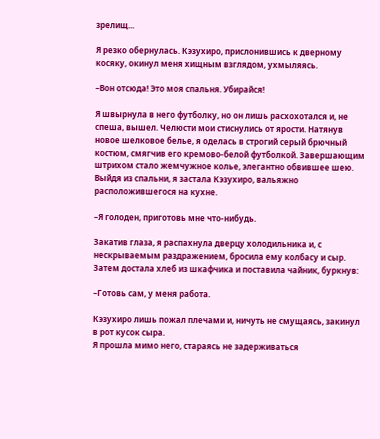зрелищ...

Я резко обернулась. Кэзухиро, прислонившись к дверному косяку, окинул меня хищным взглядом, ухмыляясь.

–Вон отсюда! Это моя спальня. Убирайся!

Я швырнула в него футболку, но он лишь расхохотался и, не спеша, вышел. Челюсти мои стиснулись от ярости. Натянув новое шелковое белье, я оделась в строгий серый брючный костюм, смягчив его кремово-белой футболкой. Завершающим штрихом стало жемчужное колье, элегантно обвившее шею. Выйдя из спальни, я застала Кэзухиро, вальяжно расположившегося на кухне.

–Я голоден, приготовь мне что-нибудь.

Закатив глаза, я распахнула дверцу холодильника и, с нескрываемым раздражением, бросила ему колбасу и сыр. Затем достала хлеб из шкафчика и поставила чайник, буркнув:

–Готовь сам, у меня работа.

Кэзухиро лишь пожал плечами и, ничуть не смущаясь, закинул в рот кусок сыра.
Я прошла мимо него, стараясь не задерживаться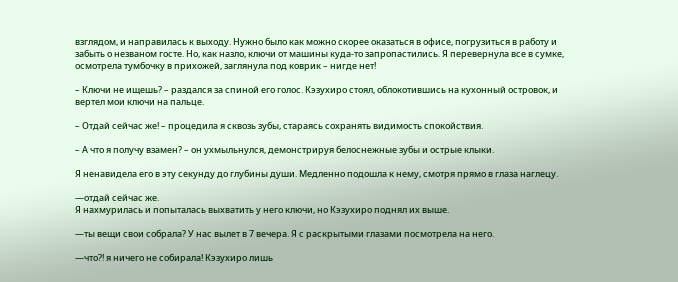взглядом, и направилась к выходу. Нужно было как можно скорее оказаться в офисе, погрузиться в работу и забыть о незваном госте. Но, как назло, ключи от машины куда-то запропастились. Я перевернула все в сумке, осмотрела тумбочку в прихожей, заглянула под коврик – нигде нет!

– Ключи не ищешь? – раздался за спиной его голос. Кэзухиро стоял, облокотившись на кухонный островок, и вертел мои ключи на пальце.

– Отдай сейчас же! – процедила я сквозь зубы, стараясь сохранять видимость спокойствия.

– А что я получу взамен? – он ухмыльнулся, демонстрируя белоснежные зубы и острые клыки.

Я ненавидела его в эту секунду до глубины души. Медленно подошла к нему, смотря прямо в глаза наглецу.

—отдай сейчас же.
Я нахмурилась и попыталась выхватить у него ключи, но Кэзухиро поднял их выше.

—ты вещи свои собрала? У нас вылет в 7 вечера. Я с раскрытыми глазами посмотрела на него.

—что?! я ничего не собирала! Кэзухиро лишь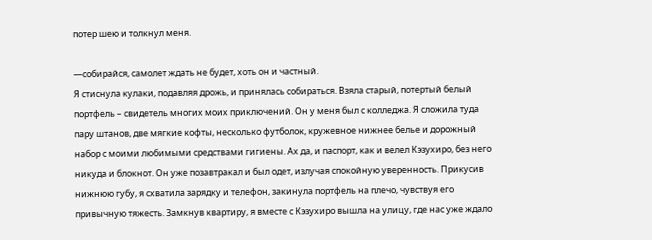потер шею и толкнул меня.

—собирайся, самолет ждать не будет, хоть он и частный.
Я стиснула кулаки, подавляя дрожь, и принялась собираться. Взяла старый, потертый белый портфель – свидетель многих моих приключений. Он у меня был с колледжа. Я сложила туда пару штанов, две мягкие кофты, несколько футболок, кружевное нижнее белье и дорожный набор с моими любимыми средствами гигиены. Ах да, и паспорт, как и велел Кэзухиро, без него никуда и блокнот. Он уже позавтракал и был одет, излучая спокойную уверенность. Прикусив нижнюю губу, я схватила зарядку и телефон, закинула портфель на плечо, чувствуя его привычную тяжесть. Замкнув квартиру, я вместе с Кэзухиро вышла на улицу, где нас уже ждало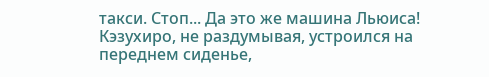такси. Стоп... Да это же машина Льюиса! Кэзухиро, не раздумывая, устроился на переднем сиденье,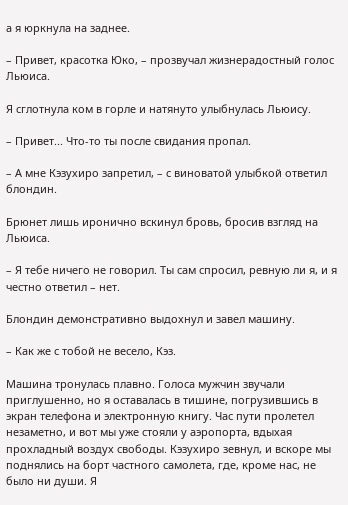а я юркнула на заднее.

– Привет, красотка Юко, – прозвучал жизнерадостный голос Льюиса.

Я сглотнула ком в горле и натянуто улыбнулась Льюису.

– Привет... Что-то ты после свидания пропал.

– А мне Кэзухиро запретил, – с виноватой улыбкой ответил блондин.

Брюнет лишь иронично вскинул бровь, бросив взгляд на Льюиса.

– Я тебе ничего не говорил. Ты сам спросил, ревную ли я, и я честно ответил – нет.

Блондин демонстративно выдохнул и завел машину.

– Как же с тобой не весело, Кэз.

Машина тронулась плавно. Голоса мужчин звучали приглушенно, но я оставалась в тишине, погрузившись в экран телефона и электронную книгу. Час пути пролетел незаметно, и вот мы уже стояли у аэропорта, вдыхая прохладный воздух свободы. Кэзухиро зевнул, и вскоре мы поднялись на борт частного самолета, где, кроме нас, не было ни души. Я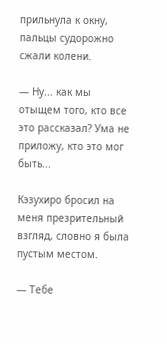прильнула к окну, пальцы судорожно сжали колени.

— Ну... как мы отыщем того, кто все это рассказал? Ума не приложу, кто это мог быть...

Кэзухиро бросил на меня презрительный взгляд, словно я была пустым местом.

— Тебе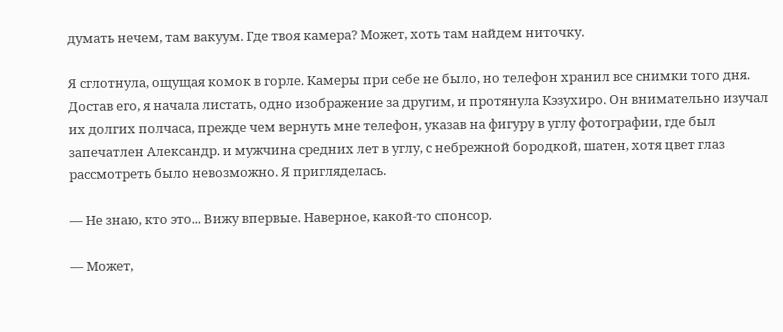думать нечем, там вакуум. Где твоя камера? Может, хоть там найдем ниточку.

Я сглотнула, ощущая комок в горле. Камеры при себе не было, но телефон хранил все снимки того дня. Достав его, я начала листать, одно изображение за другим, и протянула Кэзухиро. Он внимательно изучал их долгих полчаса, прежде чем вернуть мне телефон, указав на фигуру в углу фотографии, где был запечатлен Александр. и мужчина средних лет в углу, с небрежной бородкой, шатен, хотя цвет глаз рассмотреть было невозможно. Я пригляделась.

— Не знаю, кто это... Вижу впервые. Наверное, какой-то спонсор.

— Может,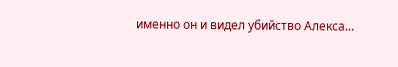именно он и видел убийство Алекса...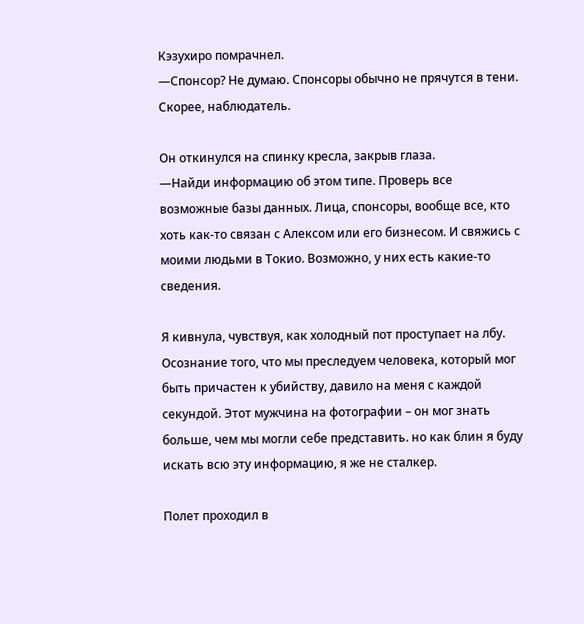Кэзухиро помрачнел.
—Спонсор? Не думаю. Спонсоры обычно не прячутся в тени. Скорее, наблюдатель.

Он откинулся на спинку кресла, закрыв глаза.
—Найди информацию об этом типе. Проверь все возможные базы данных. Лица, спонсоры, вообще все, кто хоть как-то связан с Алексом или его бизнесом. И свяжись с моими людьми в Токио. Возможно, у них есть какие-то сведения.

Я кивнула, чувствуя, как холодный пот проступает на лбу. Осознание того, что мы преследуем человека, который мог быть причастен к убийству, давило на меня с каждой секундой. Этот мужчина на фотографии – он мог знать больше, чем мы могли себе представить. но как блин я буду искать всю эту информацию, я же не сталкер.

Полет проходил в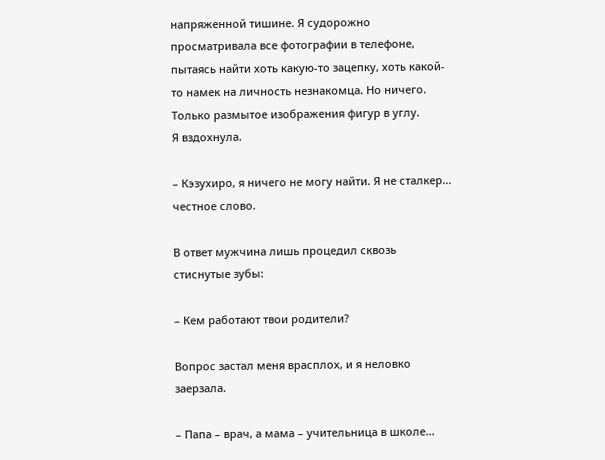напряженной тишине. Я судорожно просматривала все фотографии в телефоне, пытаясь найти хоть какую-то зацепку, хоть какой-то намек на личность незнакомца. Но ничего. Только размытое изображения фигур в углу.
Я вздохнула.

– Кэзухиро, я ничего не могу найти. Я не сталкер... честное слово.

В ответ мужчина лишь процедил сквозь стиснутые зубы:

– Кем работают твои родители?

Вопрос застал меня врасплох, и я неловко заерзала.

– Папа – врач, а мама – учительница в школе...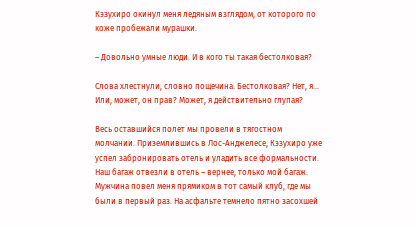Кэзухиро окинул меня ледяным взглядом, от которого по коже пробежали мурашки.

– Довольно умные люди. И в кого ты такая бестолковая?

Слова хлестнули, словно пощечина. Бестолковая? Нет, я... Или, может, он прав? Может, я действительно глупая?

Весь оставшийся полет мы провели в тягостном молчании. Приземлившись в Лос-Анджелесе, Кэзухиро уже успел забронировать отель и уладить все формальности. Наш багаж отвезли в отель – вернее, только мой багаж. Мужчина повел меня прямиком в тот самый клуб, где мы были в первый раз. На асфальте темнело пятно засохшей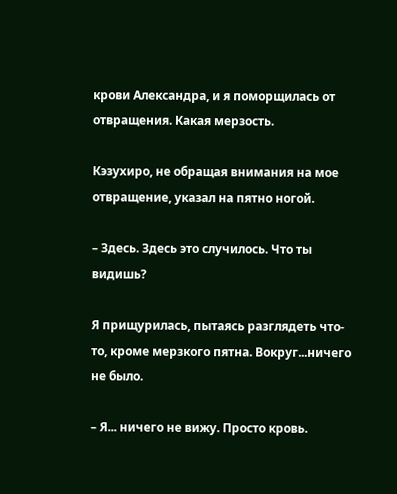крови Александра, и я поморщилась от отвращения. Какая мерзость.

Кэзухиро, не обращая внимания на мое отвращение, указал на пятно ногой.

– Здесь. Здесь это случилось. Что ты видишь?

Я прищурилась, пытаясь разглядеть что-то, кроме мерзкого пятна. Вокруг...ничего не было.

– Я... ничего не вижу. Просто кровь.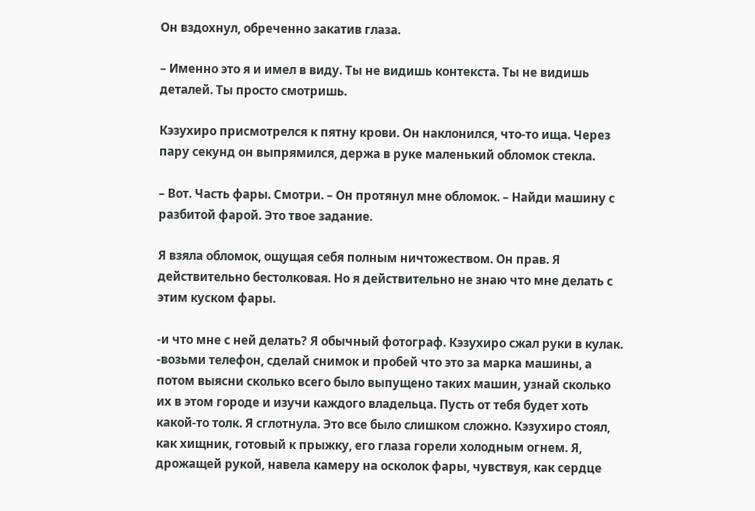Он вздохнул, обреченно закатив глаза.

– Именно это я и имел в виду. Ты не видишь контекста. Ты не видишь деталей. Ты просто смотришь.

Кэзухиро присмотрелся к пятну крови. Он наклонился, что-то ища. Через пару секунд он выпрямился, держа в руке маленький обломок стекла.

– Вот. Часть фары. Смотри. – Он протянул мне обломок. – Найди машину с разбитой фарой. Это твое задание.

Я взяла обломок, ощущая себя полным ничтожеством. Он прав. Я действительно бестолковая. Но я действительно не знаю что мне делать с этим куском фары.

-и что мне с ней делать? Я обычный фотограф. Кэзухиро сжал руки в кулак. -возьми телефон, сделай снимок и пробей что это за марка машины, а потом выясни сколько всего было выпущено таких машин, узнай сколько их в этом городе и изучи каждого владельца. Пусть от тебя будет хоть какой-то толк. Я сглотнула. Это все было слишком сложно. Кэзухиро стоял, как хищник, готовый к прыжку, его глаза горели холодным огнем. Я, дрожащей рукой, навела камеру на осколок фары, чувствуя, как сердце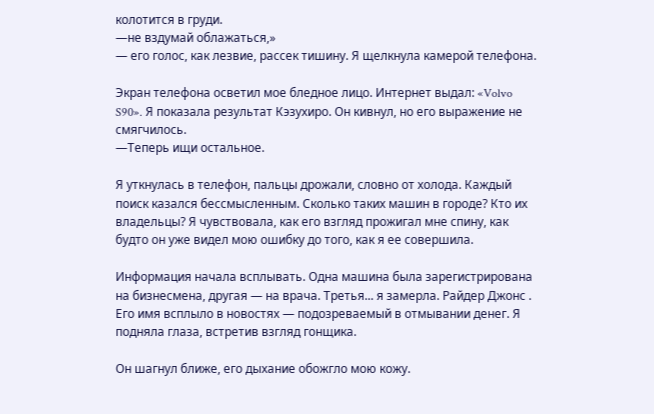колотится в груди.
—не вздумай облажаться,»
— его голос, как лезвие, рассек тишину. Я щелкнула камерой телефона.

Экран телефона осветил мое бледное лицо. Интернет выдал: «Volvo S90». Я показала результат Кэзухиро. Он кивнул, но его выражение не смягчилось.
—Теперь ищи остальное.

Я уткнулась в телефон, пальцы дрожали, словно от холода. Каждый поиск казался бессмысленным. Сколько таких машин в городе? Кто их владельцы? Я чувствовала, как его взгляд прожигал мне спину, как будто он уже видел мою ошибку до того, как я ее совершила.

Информация начала всплывать. Одна машина была зарегистрирована на бизнесмена, другая — на врача. Третья... я замерла. Райдер Джонс . Его имя всплыло в новостях — подозреваемый в отмывании денег. Я подняла глаза, встретив взгляд гонщика.

Он шагнул ближе, его дыхание обожгло мою кожу.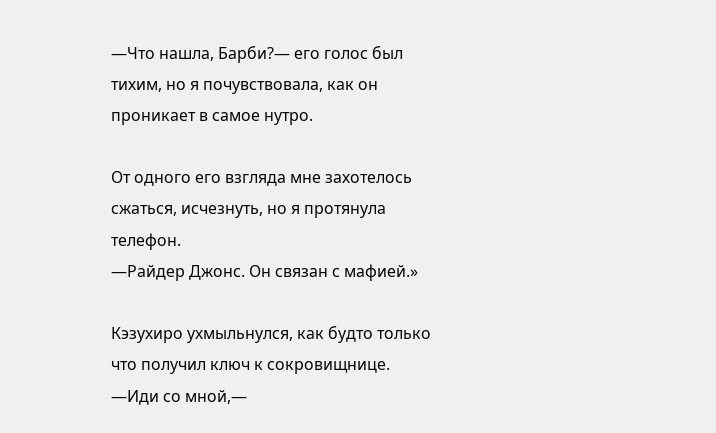—Что нашла, Барби?— его голос был тихим, но я почувствовала, как он проникает в самое нутро.

От одного его взгляда мне захотелось сжаться, исчезнуть, но я протянула телефон.
—Райдер Джонс. Он связан с мафией.»

Кэзухиро ухмыльнулся, как будто только что получил ключ к сокровищнице.
—Иди со мной,—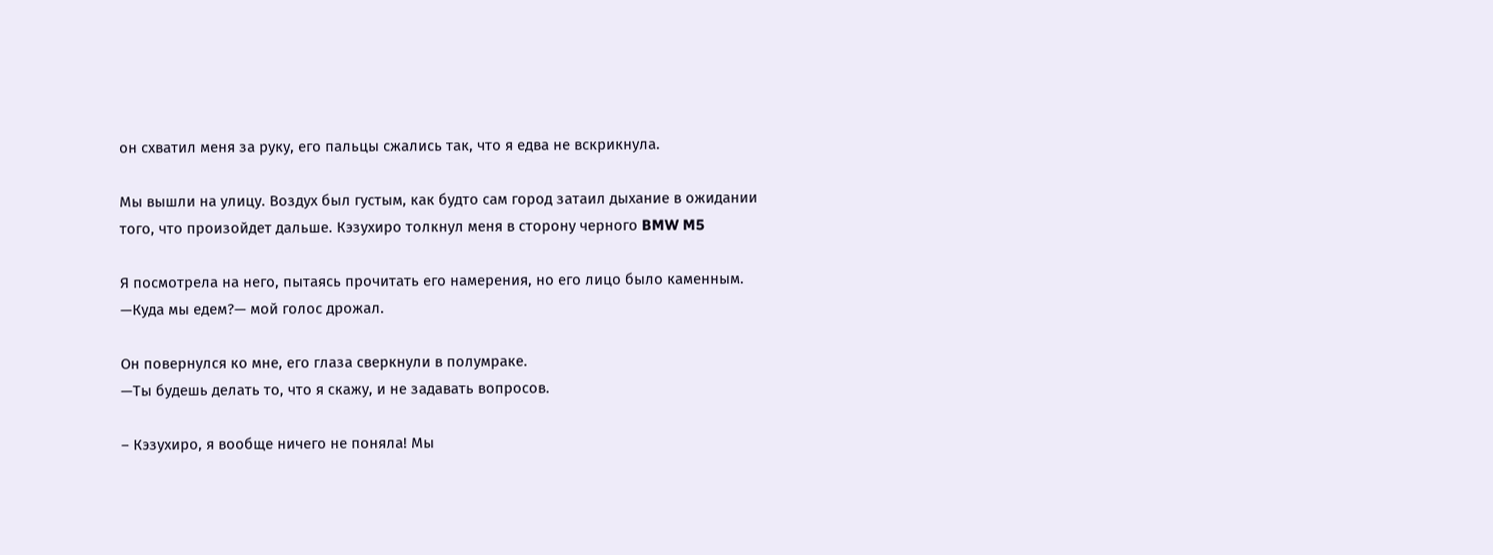он схватил меня за руку, его пальцы сжались так, что я едва не вскрикнула.

Мы вышли на улицу. Воздух был густым, как будто сам город затаил дыхание в ожидании того, что произойдет дальше. Кэзухиро толкнул меня в сторону черного BMW M5

Я посмотрела на него, пытаясь прочитать его намерения, но его лицо было каменным.
—Куда мы едем?— мой голос дрожал.

Он повернулся ко мне, его глаза сверкнули в полумраке.
—Ты будешь делать то, что я скажу, и не задавать вопросов.

– Кэзухиро, я вообще ничего не поняла! Мы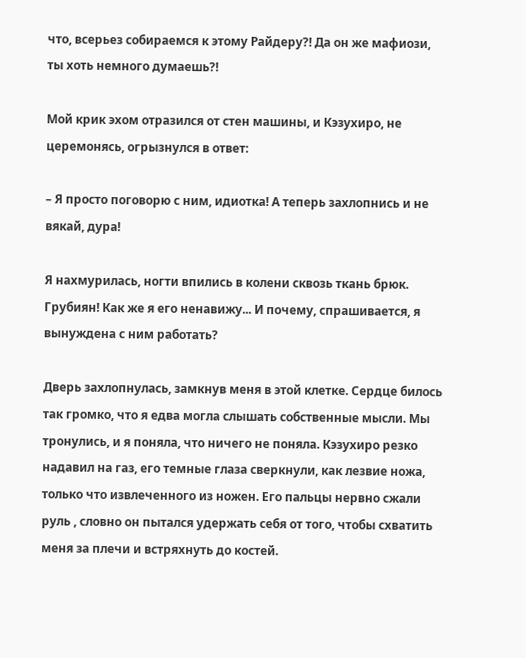что, всерьез собираемся к этому Райдеру?! Да он же мафиози, ты хоть немного думаешь?!

Мой крик эхом отразился от стен машины, и Кэзухиро, не церемонясь, огрызнулся в ответ:

– Я просто поговорю с ним, идиотка! А теперь захлопнись и не вякай, дура!

Я нахмурилась, ногти впились в колени сквозь ткань брюк. Грубиян! Как же я его ненавижу... И почему, спрашивается, я вынуждена с ним работать?

Дверь захлопнулась, замкнув меня в этой клетке. Сердце билось так громко, что я едва могла слышать собственные мысли. Мы тронулись, и я поняла, что ничего не поняла. Кэзухиро резко надавил на газ, его темные глаза сверкнули, как лезвие ножа, только что извлеченного из ножен. Его пальцы нервно сжали руль , словно он пытался удержать себя от того, чтобы схватить меня за плечи и встряхнуть до костей.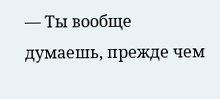— Ты вообще думаешь, прежде чем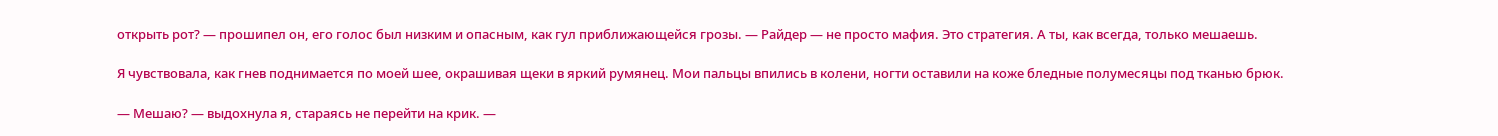открыть рот? — прошипел он, его голос был низким и опасным, как гул приближающейся грозы. — Райдер — не просто мафия. Это стратегия. А ты, как всегда, только мешаешь.

Я чувствовала, как гнев поднимается по моей шее, окрашивая щеки в яркий румянец. Мои пальцы впились в колени, ногти оставили на коже бледные полумесяцы под тканью брюк.

— Мешаю? — выдохнула я, стараясь не перейти на крик. —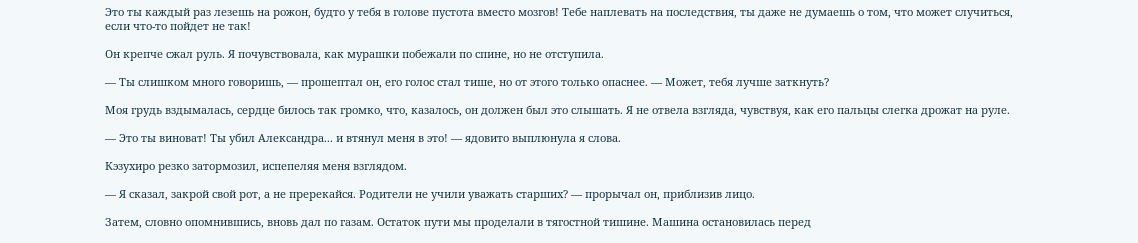Это ты каждый раз лезешь на рожон, будто у тебя в голове пустота вместо мозгов! Тебе наплевать на последствия, ты даже не думаешь о том, что может случиться, если что-то пойдет не так!

Он крепче сжал руль. Я почувствовала, как мурашки побежали по спине, но не отступила.

— Ты слишком много говоришь, — прошептал он, его голос стал тише, но от этого только опаснее. — Может, тебя лучше заткнуть?

Моя грудь вздымалась, сердце билось так громко, что, казалось, он должен был это слышать. Я не отвела взгляда, чувствуя, как его пальцы слегка дрожат на руле.

— Это ты виноват! Ты убил Александра... и втянул меня в это! — ядовито выплюнула я слова.

Кэзухиро резко затормозил, испепеляя меня взглядом.

— Я сказал, закрой свой рот, а не пререкайся. Родители не учили уважать старших? — прорычал он, приблизив лицо.

Затем, словно опомнившись, вновь дал по газам. Остаток пути мы проделали в тягостной тишине. Машина остановилась перед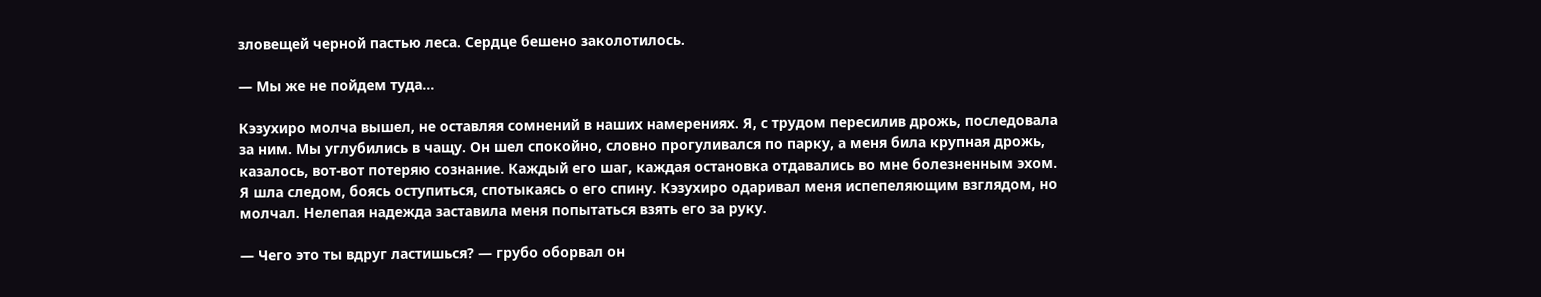зловещей черной пастью леса. Сердце бешено заколотилось.

— Мы же не пойдем туда...

Кэзухиро молча вышел, не оставляя сомнений в наших намерениях. Я, с трудом пересилив дрожь, последовала за ним. Мы углубились в чащу. Он шел спокойно, словно прогуливался по парку, а меня била крупная дрожь, казалось, вот-вот потеряю сознание. Каждый его шаг, каждая остановка отдавались во мне болезненным эхом. Я шла следом, боясь оступиться, спотыкаясь о его спину. Кэзухиро одаривал меня испепеляющим взглядом, но молчал. Нелепая надежда заставила меня попытаться взять его за руку.

— Чего это ты вдруг ластишься? — грубо оборвал он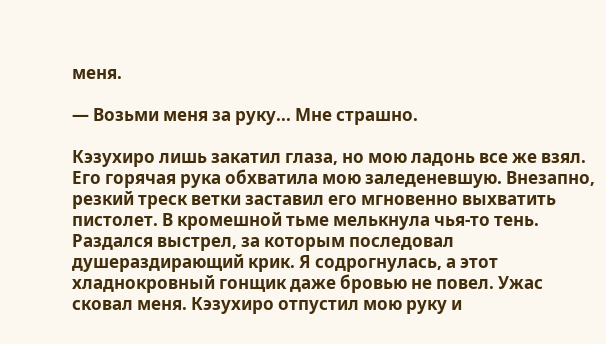меня.

— Возьми меня за руку... Мне страшно.

Кэзухиро лишь закатил глаза, но мою ладонь все же взял. Его горячая рука обхватила мою заледеневшую. Внезапно, резкий треск ветки заставил его мгновенно выхватить пистолет. В кромешной тьме мелькнула чья-то тень. Раздался выстрел, за которым последовал душераздирающий крик. Я содрогнулась, а этот хладнокровный гонщик даже бровью не повел. Ужас сковал меня. Кэзухиро отпустил мою руку и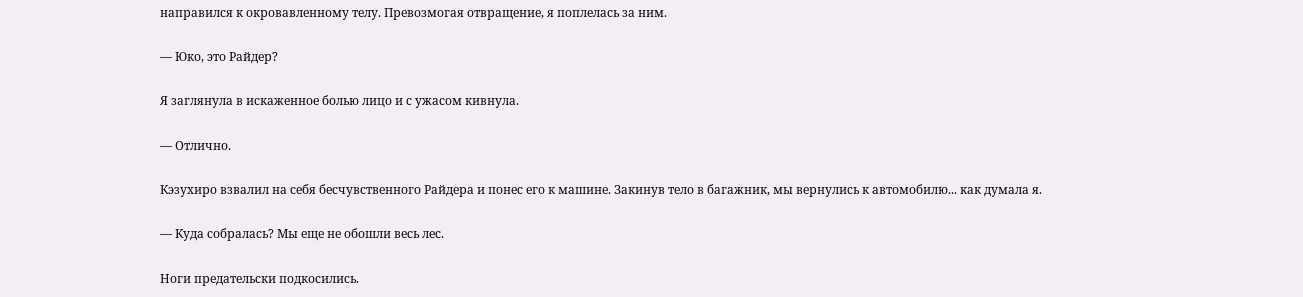направился к окровавленному телу. Превозмогая отвращение, я поплелась за ним.

— Юко, это Райдер?

Я заглянула в искаженное болью лицо и с ужасом кивнула.

— Отлично.

Кэзухиро взвалил на себя бесчувственного Райдера и понес его к машине. Закинув тело в багажник, мы вернулись к автомобилю... как думала я.

— Куда собралась? Мы еще не обошли весь лес.

Ноги предательски подкосились.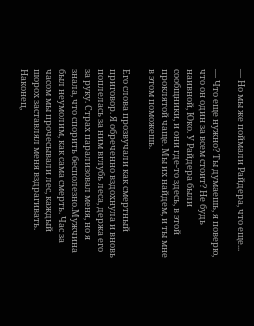— Но мы же поймали Райдера, что еще...

— Что еще нужно? Ты думаешь, я поверю, что он один за всем стоит? Не будь наивной, Юко. У Райдера были сообщники, и они где-то здесь, в этой проклятой чаще. Мы их найдем, и ты мне в этом поможешь.

Его слова прозвучали как смертный приговор. Я обреченно вздохнула и вновь поплелась за ним вглубь леса, держа его за руку. Страх парализовал меня, но я знала, что спорить бесполезно.Мужчина был неумолим, как сама смерть. Час за часом мы прочесывали лес, каждый шорох заставлял меня вздрагивать. Наконец,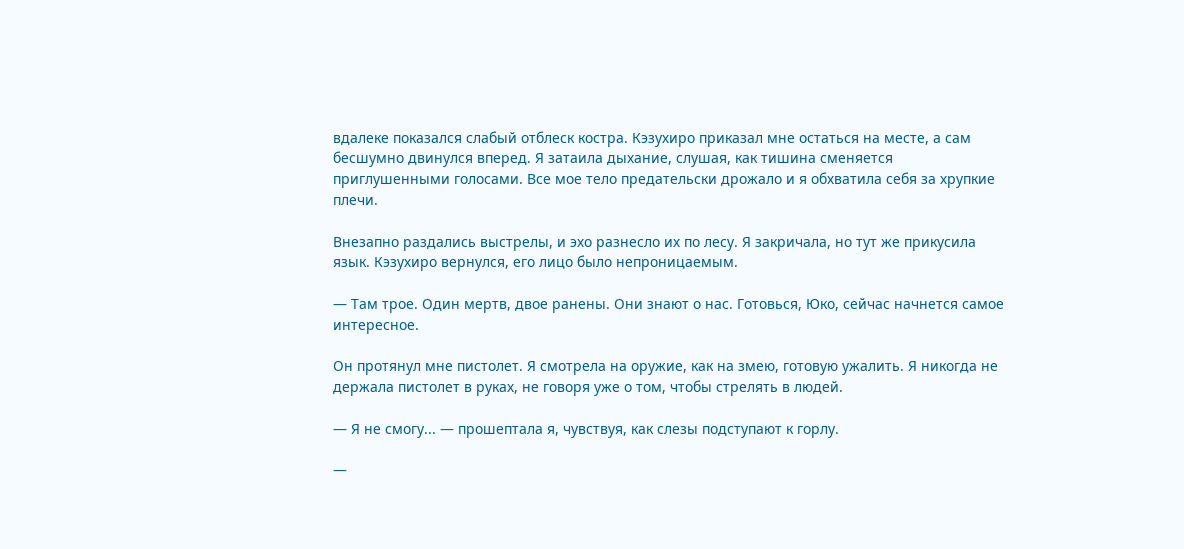вдалеке показался слабый отблеск костра. Кэзухиро приказал мне остаться на месте, а сам бесшумно двинулся вперед. Я затаила дыхание, слушая, как тишина сменяется приглушенными голосами. Все мое тело предательски дрожало и я обхватила себя за хрупкие плечи.

Внезапно раздались выстрелы, и эхо разнесло их по лесу. Я закричала, но тут же прикусила язык. Кэзухиро вернулся, его лицо было непроницаемым.

— Там трое. Один мертв, двое ранены. Они знают о нас. Готовься, Юко, сейчас начнется самое интересное.

Он протянул мне пистолет. Я смотрела на оружие, как на змею, готовую ужалить. Я никогда не держала пистолет в руках, не говоря уже о том, чтобы стрелять в людей.

— Я не смогу... — прошептала я, чувствуя, как слезы подступают к горлу.

—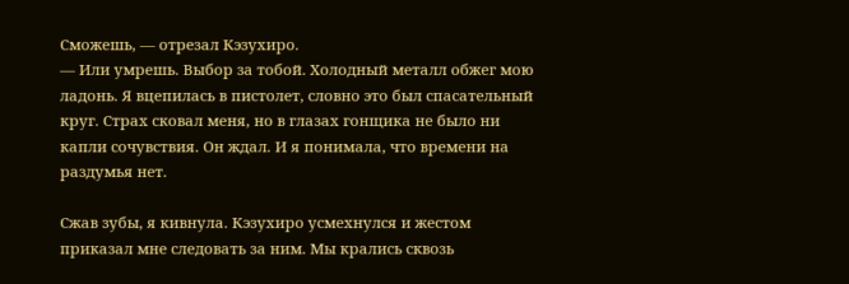Сможешь, — отрезал Кэзухиро.
— Или умрешь. Выбор за тобой. Холодный металл обжег мою ладонь. Я вцепилась в пистолет, словно это был спасательный круг. Страх сковал меня, но в глазах гонщика не было ни капли сочувствия. Он ждал. И я понимала, что времени на раздумья нет.

Сжав зубы, я кивнула. Кэзухиро усмехнулся и жестом приказал мне следовать за ним. Мы крались сквозь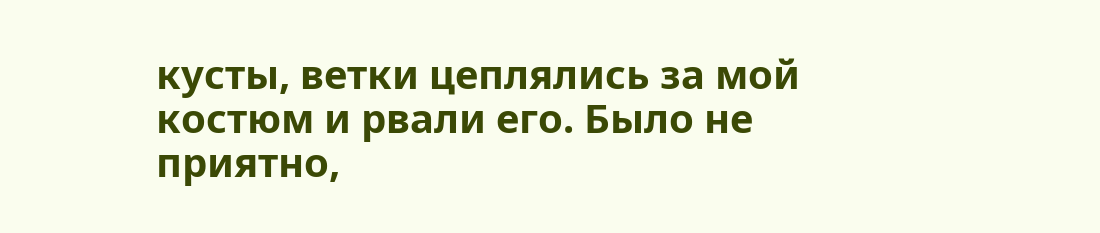кусты, ветки цеплялись за мой костюм и рвали его. Было не приятно,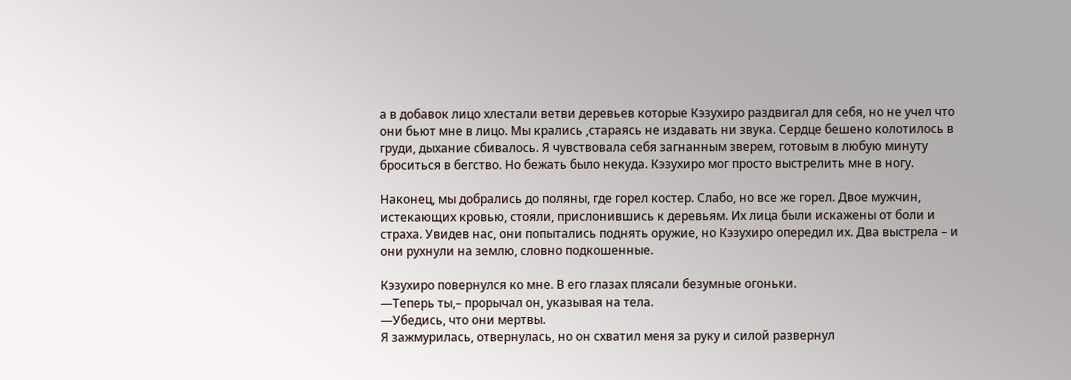а в добавок лицо хлестали ветви деревьев которые Кэзухиро раздвигал для себя, но не учел что они бьют мне в лицо. Мы крались ,стараясь не издавать ни звука. Сердце бешено колотилось в груди, дыхание сбивалось. Я чувствовала себя загнанным зверем, готовым в любую минуту броситься в бегство. Но бежать было некуда. Кэзухиро мог просто выстрелить мне в ногу.

Наконец, мы добрались до поляны, где горел костер. Слабо, но все же горел. Двое мужчин, истекающих кровью, стояли, прислонившись к деревьям. Их лица были искажены от боли и страха. Увидев нас, они попытались поднять оружие, но Кэзухиро опередил их. Два выстрела – и они рухнули на землю, словно подкошенные.

Кэзухиро повернулся ко мне. В его глазах плясали безумные огоньки.
—Теперь ты,– прорычал он, указывая на тела.
—Убедись, что они мертвы.
Я зажмурилась, отвернулась, но он схватил меня за руку и силой развернул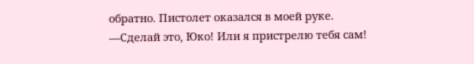обратно. Пистолет оказался в моей руке.
—Сделай это, Юко! Или я пристрелю тебя сам!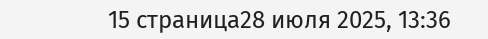15 страница28 июля 2025, 13:36